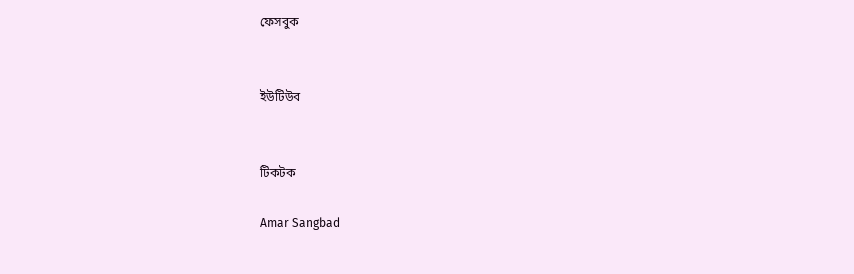ফেসবুক


ইউটিউব


টিকটক

Amar Sangbad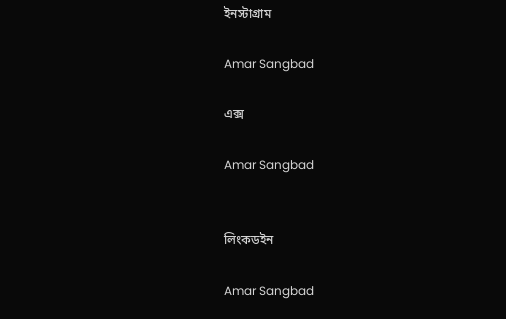ইনস্টাগ্রাম

Amar Sangbad

এক্স

Amar Sangbad


লিংকডইন

Amar Sangbad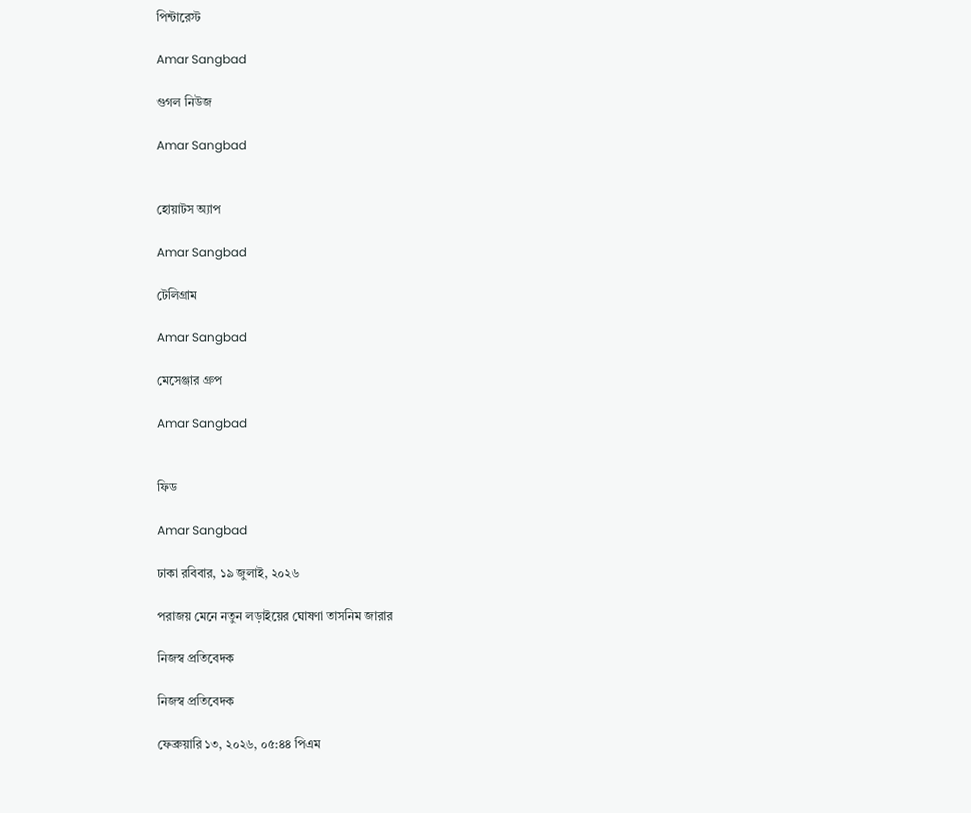পিন্টারেস্ট

Amar Sangbad

গুগল নিউজ

Amar Sangbad


হোয়াটস অ্যাপ

Amar Sangbad

টেলিগ্রাম

Amar Sangbad

মেসেঞ্জার গ্রুপ

Amar Sangbad


ফিড

Amar Sangbad

ঢাকা রবিবার, ১৯ জুলাই, ২০২৬

পরাজয় মেনে নতুন লড়াইয়ের ঘোষণা তাসনিম জারার

নিজস্ব প্রতিবেদক

নিজস্ব প্রতিবেদক

ফেব্রুয়ারি ১৩, ২০২৬, ০৫:৪৪ পিএম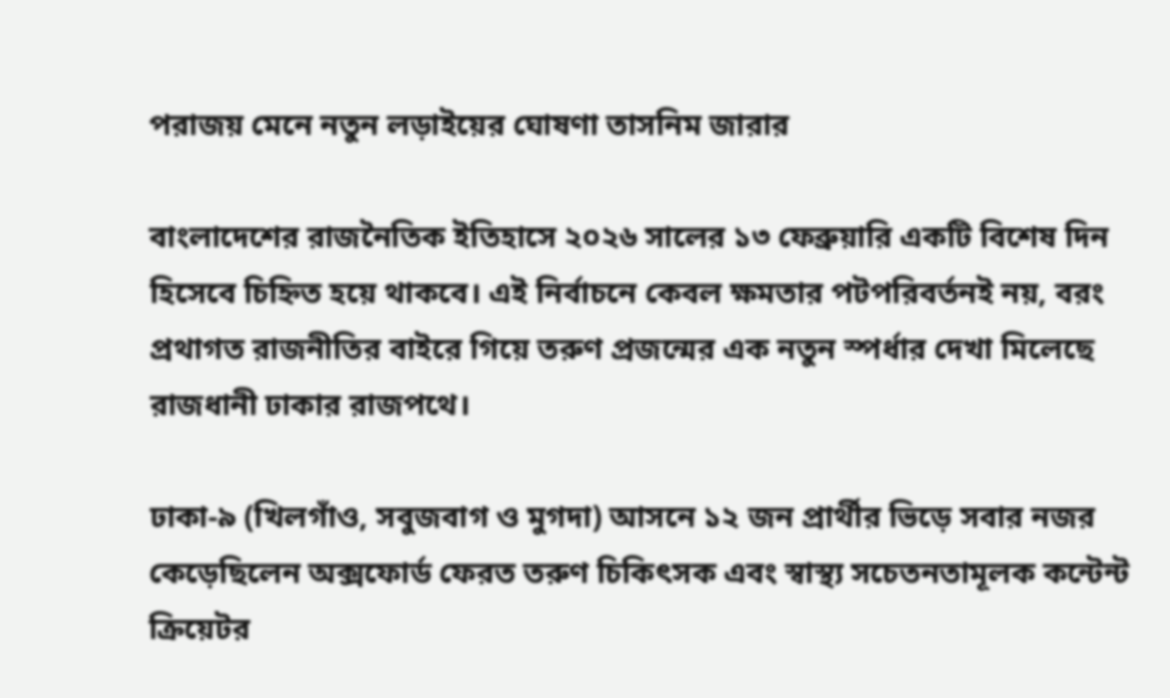পরাজয় মেনে নতুন লড়াইয়ের ঘোষণা তাসনিম জারার

বাংলাদেশের রাজনৈতিক ইতিহাসে ২০২৬ সালের ১৩ ফেব্রুয়ারি একটি বিশেষ দিন হিসেবে চিহ্নিত হয়ে থাকবে। এই নির্বাচনে কেবল ক্ষমতার পটপরিবর্তনই নয়, বরং প্রথাগত রাজনীতির বাইরে গিয়ে তরুণ প্রজন্মের এক নতুন স্পর্ধার দেখা মিলেছে রাজধানী ঢাকার রাজপথে।

ঢাকা-৯ (খিলগাঁও, সবুজবাগ ও মুগদা) আসনে ১২ জন প্রার্থীর ভিড়ে সবার নজর কেড়েছিলেন অক্সফোর্ড ফেরত তরুণ চিকিৎসক এবং স্বাস্থ্য সচেতনতামূলক কন্টেন্ট ক্রিয়েটর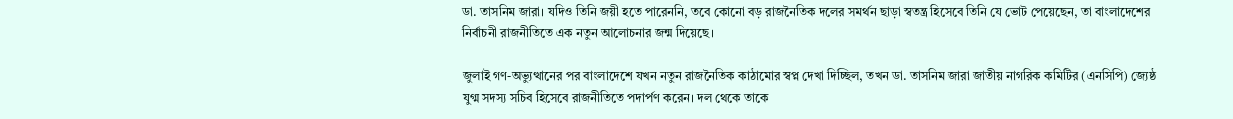ডা. তাসনিম জারা। যদিও তিনি জয়ী হতে পারেননি, তবে কোনো বড় রাজনৈতিক দলের সমর্থন ছাড়া স্বতন্ত্র হিসেবে তিনি যে ভোট পেয়েছেন, তা বাংলাদেশের নির্বাচনী রাজনীতিতে এক নতুন আলোচনার জন্ম দিয়েছে।

জুলাই গণ-অভ্যুত্থানের পর বাংলাদেশে যখন নতুন রাজনৈতিক কাঠামোর স্বপ্ন দেখা দিচ্ছিল, তখন ডা. তাসনিম জারা জাতীয় নাগরিক কমিটির (এনসিপি) জ্যেষ্ঠ যুগ্ম সদস্য সচিব হিসেবে রাজনীতিতে পদার্পণ করেন। দল থেকে তাকে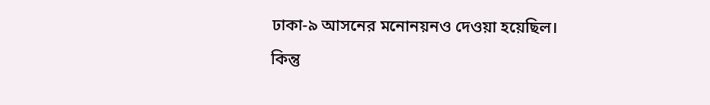ঢাকা-৯ আসনের মনোনয়নও দেওয়া হয়েছিল। কিন্তু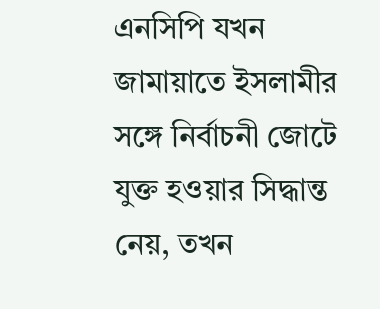এনসিপি যখন জামায়াতে ইসলামীর সঙ্গে নির্বাচনী জোটে যুক্ত হওয়ার সিদ্ধান্ত নেয়, তখন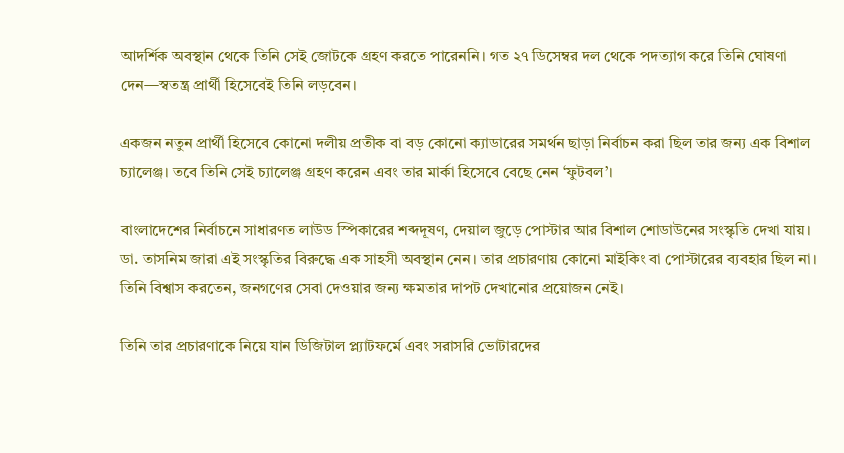আদর্শিক অবস্থান থেকে তিনি সেই জোটকে গ্রহণ করতে পারেননি। গত ২৭ ডিসেম্বর দল থেকে পদত্যাগ করে তিনি ঘোষণা দেন—স্বতন্ত্র প্রার্থী হিসেবেই তিনি লড়বেন।

একজন নতুন প্রার্থী হিসেবে কোনো দলীয় প্রতীক বা বড় কোনো ক্যাডারের সমর্থন ছাড়া নির্বাচন করা ছিল তার জন্য এক বিশাল চ্যালেঞ্জ। তবে তিনি সেই চ্যালেঞ্জ গ্রহণ করেন এবং তার মার্কা হিসেবে বেছে নেন ‘ফুটবল’।

বাংলাদেশের নির্বাচনে সাধারণত লাউড স্পিকারের শব্দদূষণ, দেয়াল জুড়ে পোস্টার আর বিশাল শোডাউনের সংস্কৃতি দেখা যায়। ডা. তাসনিম জারা এই সংস্কৃতির বিরুদ্ধে এক সাহসী অবস্থান নেন। তার প্রচারণায় কোনো মাইকিং বা পোস্টারের ব্যবহার ছিল না। তিনি বিশ্বাস করতেন, জনগণের সেবা দেওয়ার জন্য ক্ষমতার দাপট দেখানোর প্রয়োজন নেই।

তিনি তার প্রচারণাকে নিয়ে যান ডিজিটাল প্ল্যাটফর্মে এবং সরাসরি ভোটারদের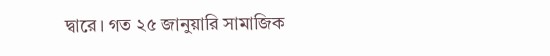দ্বারে। গত ২৫ জানুয়ারি সামাজিক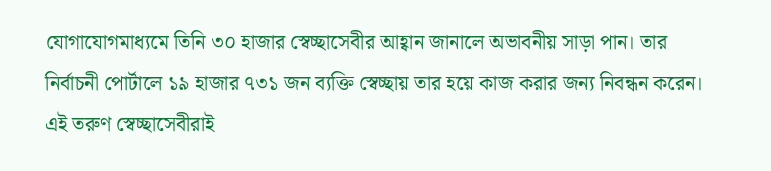যোগাযোগমাধ্যমে তিনি ৩০ হাজার স্বেচ্ছাসেবীর আহ্বান জানালে অভাবনীয় সাড়া পান। তার নির্বাচনী পোর্টালে ১৯ হাজার ৭৩১ জন ব্যক্তি স্বেচ্ছায় তার হয়ে কাজ করার জন্য নিবন্ধন করেন। এই তরুণ স্বেচ্ছাসেবীরাই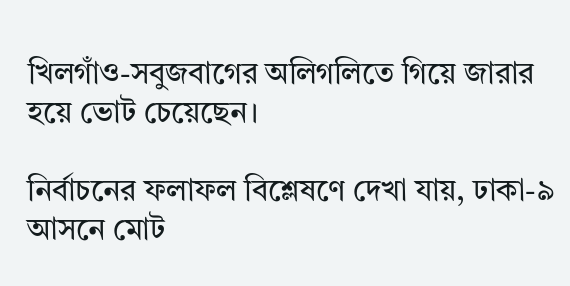খিলগাঁও-সবুজবাগের অলিগলিতে গিয়ে জারার হয়ে ভোট চেয়েছেন।

নির্বাচনের ফলাফল বিশ্লেষণে দেখা যায়, ঢাকা-৯ আসনে মোট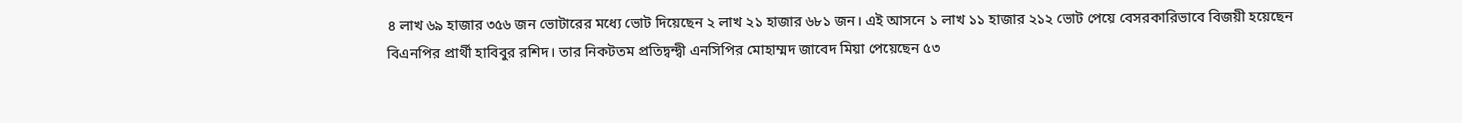৪ লাখ ৬৯ হাজার ৩৫৬ জন ভোটারের মধ্যে ভোট দিয়েছেন ২ লাখ ২১ হাজার ৬৮১ জন। এই আসনে ১ লাখ ১১ হাজার ২১২ ভোট পেয়ে বেসরকারিভাবে বিজয়ী হয়েছেন বিএনপির প্রার্থী হাবিবুর রশিদ। তার নিকটতম প্রতিদ্বন্দ্বী এনসিপির মোহাম্মদ জাবেদ মিয়া পেয়েছেন ৫৩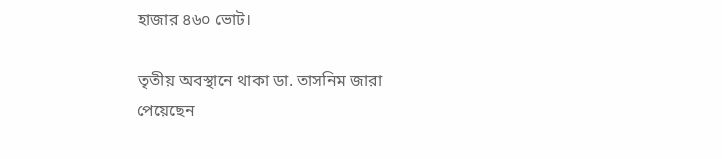হাজার ৪৬০ ভোট।

তৃতীয় অবস্থানে থাকা ডা. তাসনিম জারা পেয়েছেন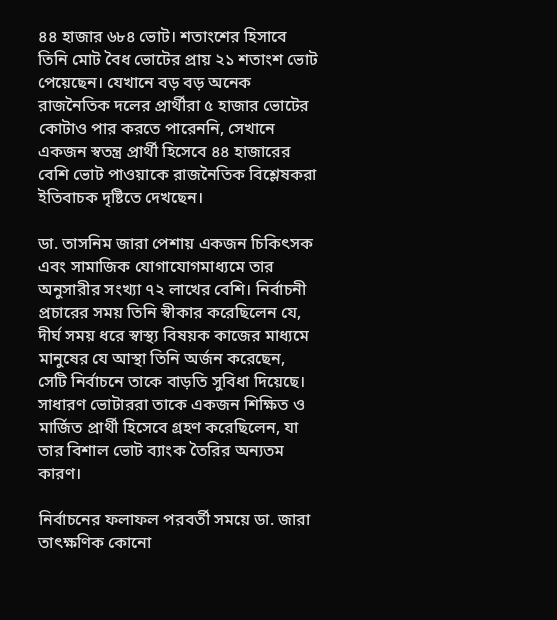৪৪ হাজার ৬৮৪ ভোট। শতাংশের হিসাবে তিনি মোট বৈধ ভোটের প্রায় ২১ শতাংশ ভোট পেয়েছেন। যেখানে বড় বড় অনেক রাজনৈতিক দলের প্রার্থীরা ৫ হাজার ভোটের কোটাও পার করতে পারেননি, সেখানে একজন স্বতন্ত্র প্রার্থী হিসেবে ৪৪ হাজারের বেশি ভোট পাওয়াকে রাজনৈতিক বিশ্লেষকরা ইতিবাচক দৃষ্টিতে দেখছেন।

ডা. তাসনিম জারা পেশায় একজন চিকিৎসক এবং সামাজিক যোগাযোগমাধ্যমে তার অনুসারীর সংখ্যা ৭২ লাখের বেশি। নির্বাচনী প্রচারের সময় তিনি স্বীকার করেছিলেন যে, দীর্ঘ সময় ধরে স্বাস্থ্য বিষয়ক কাজের মাধ্যমে মানুষের যে আস্থা তিনি অর্জন করেছেন, সেটি নির্বাচনে তাকে বাড়তি সুবিধা দিয়েছে। সাধারণ ভোটাররা তাকে একজন শিক্ষিত ও মার্জিত প্রার্থী হিসেবে গ্রহণ করেছিলেন, যা তার বিশাল ভোট ব্যাংক তৈরির অন্যতম কারণ।

নির্বাচনের ফলাফল পরবর্তী সময়ে ডা. জারা তাৎক্ষণিক কোনো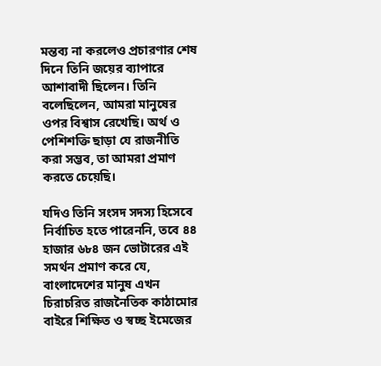মন্তব্য না করলেও প্রচারণার শেষ দিনে তিনি জয়ের ব্যাপারে আশাবাদী ছিলেন। তিনি বলেছিলেন, আমরা মানুষের ওপর বিশ্বাস রেখেছি। অর্থ ও পেশিশক্তি ছাড়া যে রাজনীতি করা সম্ভব, তা আমরা প্রমাণ করতে চেয়েছি।

যদিও তিনি সংসদ সদস্য হিসেবে নির্বাচিত হতে পারেননি, তবে ৪৪ হাজার ৬৮৪ জন ভোটারের এই সমর্থন প্রমাণ করে যে, বাংলাদেশের মানুষ এখন চিরাচরিত রাজনৈতিক কাঠামোর বাইরে শিক্ষিত ও স্বচ্ছ ইমেজের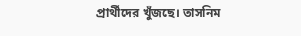প্রার্থীদের খুঁজছে। তাসনিম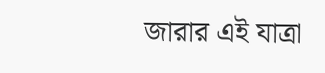জারার এই যাত্রা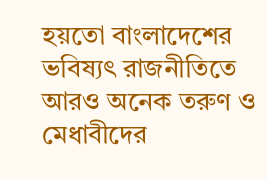হয়তো বাংলাদেশের ভবিষ্যৎ রাজনীতিতে আরও অনেক তরুণ ও মেধাবীদের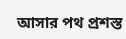আসার পথ প্রশস্ত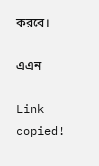করবে।

এএন

Link copied!